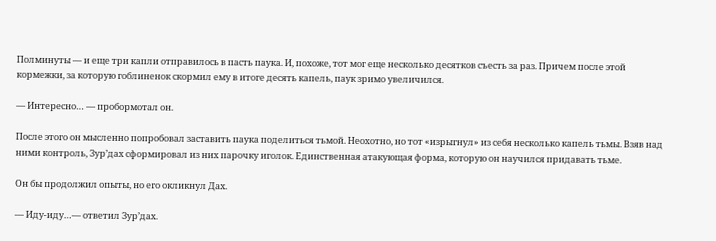Полминуты — и еще три капли отправилось в пасть паука. И, похоже, тот мог еще несколько десятков съесть за раз. Причем после этой кормежки, за которую гоблиненок скормил ему в итоге десять капель, паук зримо увеличился.

— Интересно… — пробормотал он.

После этого он мысленно попробовал заставить паука поделиться тьмой. Неохотно, но тот «изрыгнул» из себя несколько капель тьмы. Взяв над ними контроль, Зур’дах сформировал из них парочку иголок. Единственная атакующая форма, которую он научился придавать тьме.

Он бы продолжил опыты, но его окликнул Дах.

— Иду-иду…— ответил Зур’дах.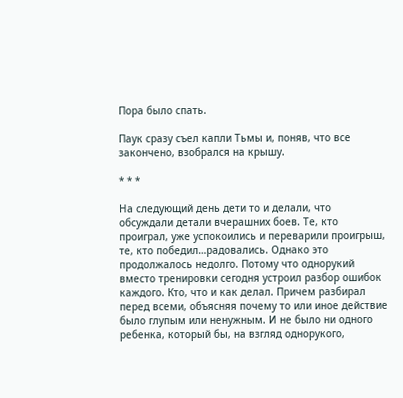Пора было спать.

Паук сразу съел капли Тьмы и, поняв, что все закончено, взобрался на крышу.

* * *

На следующий день дети то и делали, что обсуждали детали вчерашних боев. Те, кто проиграл, уже успокоились и переварили проигрыш, те, кто победил…радовались. Однако это продолжалось недолго. Потому что однорукий вместо тренировки сегодня устроил разбор ошибок каждого. Кто, что и как делал. Причем разбирал перед всеми, объясняя почему то или иное действие было глупым или ненужным. И не было ни одного ребенка, который бы, на взгляд однорукого,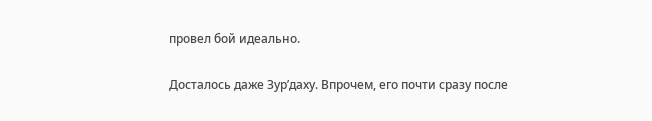провел бой идеально.

Досталось даже Зур’даху. Впрочем, его почти сразу после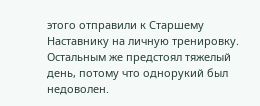этого отправили к Старшему Наставнику на личную тренировку. Остальным же предстоял тяжелый день, потому что однорукий был недоволен.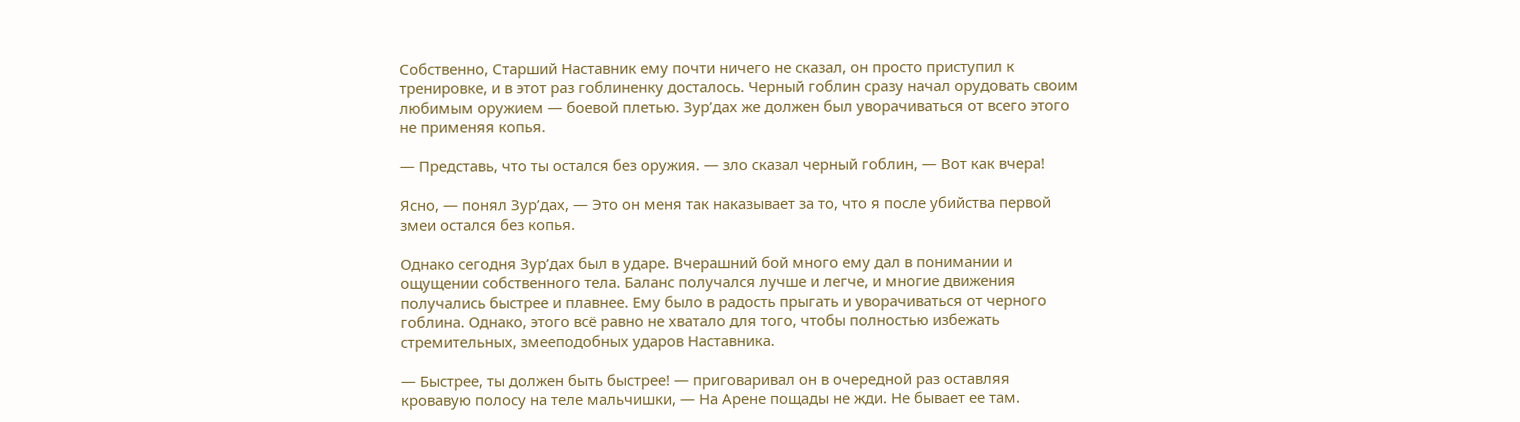Собственно, Старший Наставник ему почти ничего не сказал, он просто приступил к тренировке, и в этот раз гоблиненку досталось. Черный гоблин сразу начал орудовать своим любимым оружием — боевой плетью. Зур’дах же должен был уворачиваться от всего этого не применяя копья.

— Представь, что ты остался без оружия. — зло сказал черный гоблин, — Вот как вчера!

Ясно, — понял Зур’дах, — Это он меня так наказывает за то, что я после убийства первой змеи остался без копья.

Однако сегодня Зур’дах был в ударе. Вчерашний бой много ему дал в понимании и ощущении собственного тела. Баланс получался лучше и легче, и многие движения получались быстрее и плавнее. Ему было в радость прыгать и уворачиваться от черного гоблина. Однако, этого всё равно не хватало для того, чтобы полностью избежать стремительных, змееподобных ударов Наставника.

— Быстрее, ты должен быть быстрее! — приговаривал он в очередной раз оставляя кровавую полосу на теле мальчишки, — На Арене пощады не жди. Не бывает ее там.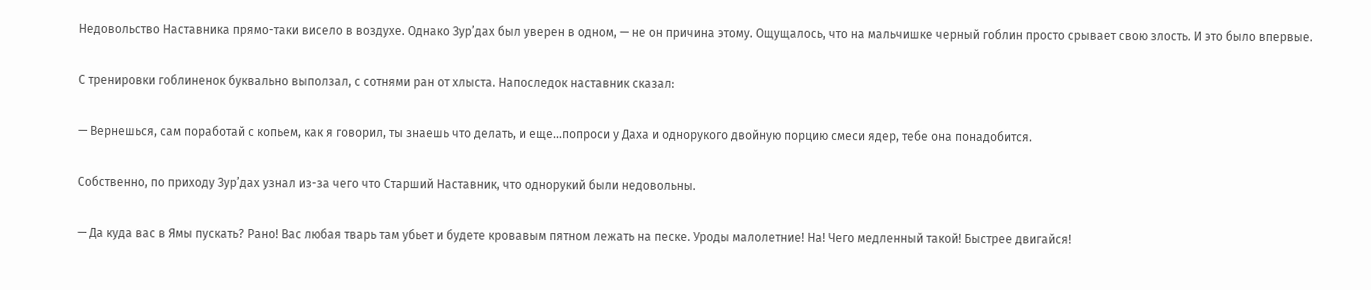Недовольство Наставника прямо-таки висело в воздухе. Однако Зур’дах был уверен в одном, — не он причина этому. Ощущалось, что на мальчишке черный гоблин просто срывает свою злость. И это было впервые.

С тренировки гоблиненок буквально выползал, с сотнями ран от хлыста. Напоследок наставник сказал:

— Вернешься, сам поработай с копьем, как я говорил, ты знаешь что делать, и еще…попроси у Даха и однорукого двойную порцию смеси ядер, тебе она понадобится.

Собственно, по приходу Зур’дах узнал из-за чего что Старший Наставник, что однорукий были недовольны.

— Да куда вас в Ямы пускать? Рано! Вас любая тварь там убьет и будете кровавым пятном лежать на песке. Уроды малолетние! На! Чего медленный такой! Быстрее двигайся!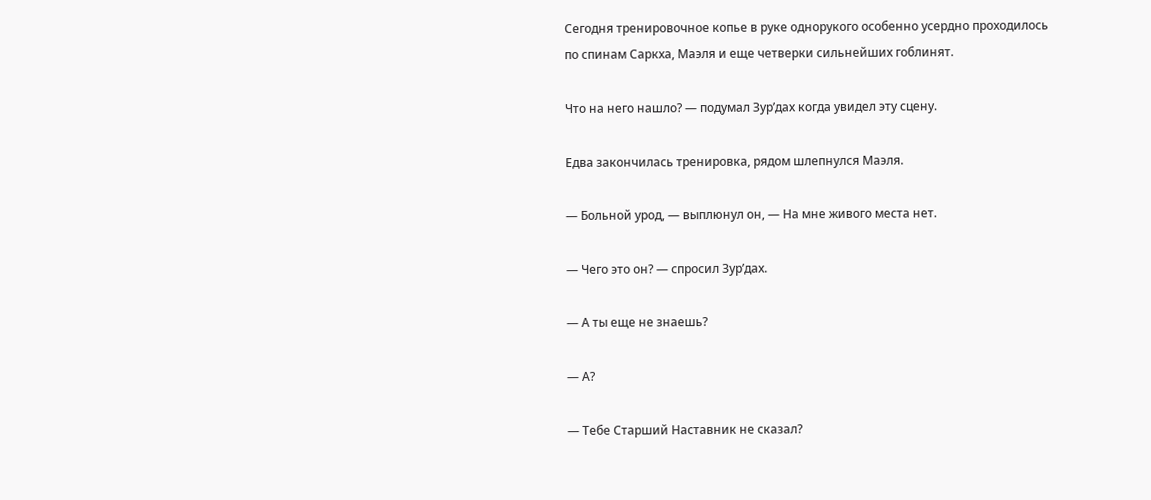Сегодня тренировочное копье в руке однорукого особенно усердно проходилось по спинам Саркха, Маэля и еще четверки сильнейших гоблинят.

Что на него нашло? — подумал Зур’дах когда увидел эту сцену.

Едва закончилась тренировка, рядом шлепнулся Маэля.

— Больной урод, — выплюнул он, — На мне живого места нет.

— Чего это он? — спросил Зур’дах.

— А ты еще не знаешь?

— А?

— Тебе Старший Наставник не сказал?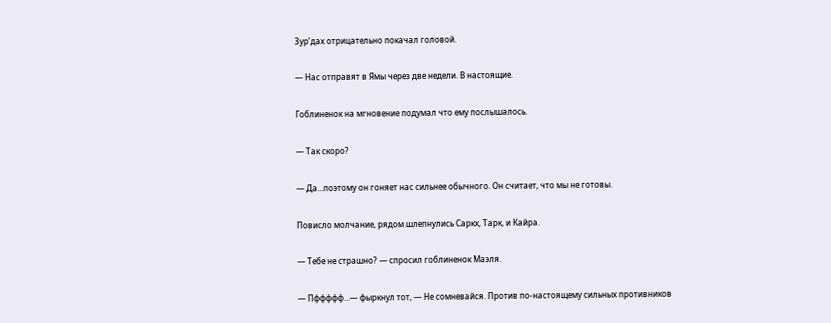Зур’дах отрицательно покачал головой.

— Нас отправят в Ямы через две недели. В настоящие.

Гоблиненок на мгновение подумал что ему послышалось.

— Так скоро?

— Да…поэтому он гоняет нас сильнее обычного. Он считает, что мы не готовы.

Повисло молчание, рядом шлепнулись Саркх, Тарк, и Кайра.

— Тебе не страшно? — спросил гоблиненок Маэля.

— Пффффф…— фыркнул тот, — Не сомневайся. Против по-настоящему сильных противников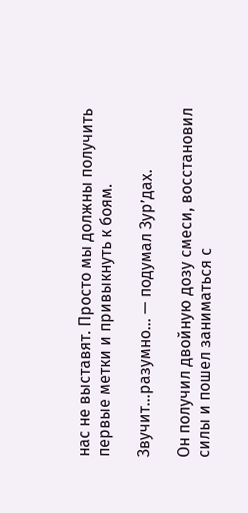нас не выставят. Просто мы должны получить первые метки и привыкнуть к боям.

Звучит…разумно… — подумал Зур’дах.

Он получил двойную дозу смеси, восстановил силы и пошел заниматься с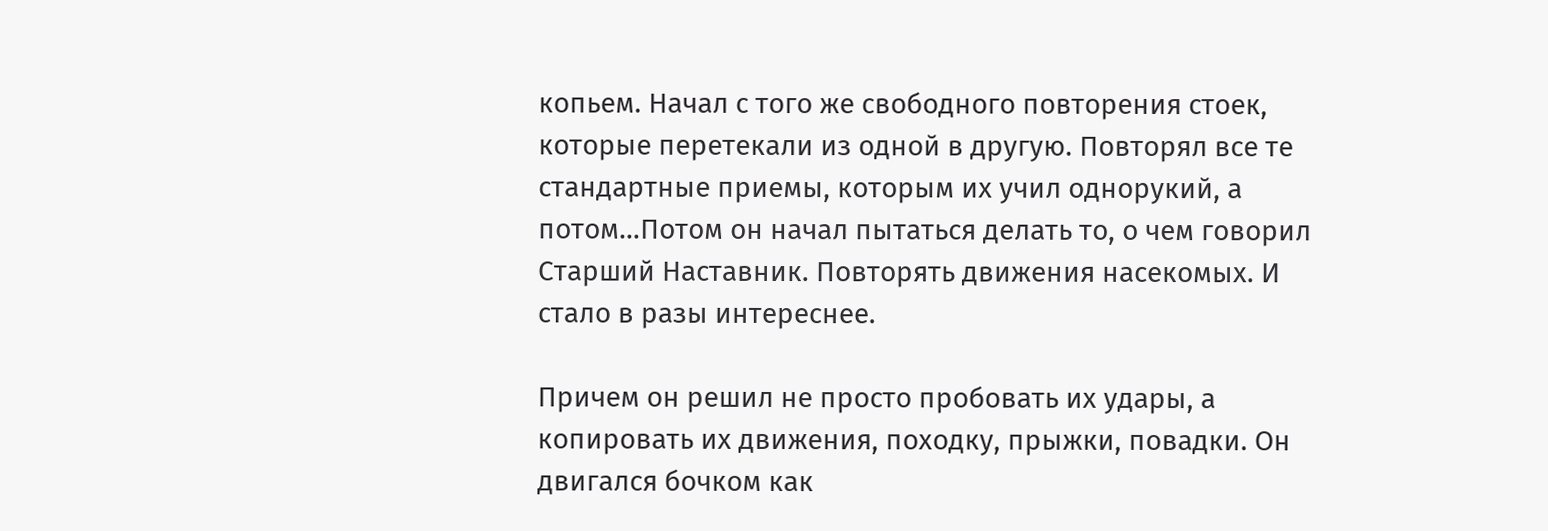копьем. Начал с того же свободного повторения стоек, которые перетекали из одной в другую. Повторял все те стандартные приемы, которым их учил однорукий, а потом…Потом он начал пытаться делать то, о чем говорил Старший Наставник. Повторять движения насекомых. И стало в разы интереснее.

Причем он решил не просто пробовать их удары, а копировать их движения, походку, прыжки, повадки. Он двигался бочком как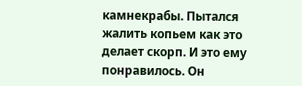камнекрабы. Пытался жалить копьем как это делает скорп. И это ему понравилось. Он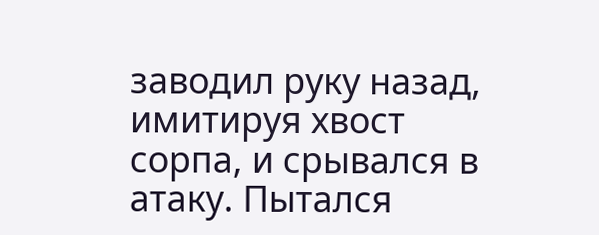заводил руку назад, имитируя хвост сорпа, и срывался в атаку. Пытался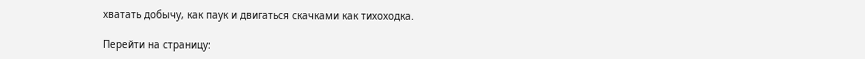хватать добычу, как паук и двигаться скачками как тихоходка.

Перейти на страницу: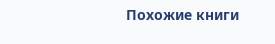Похожие книги